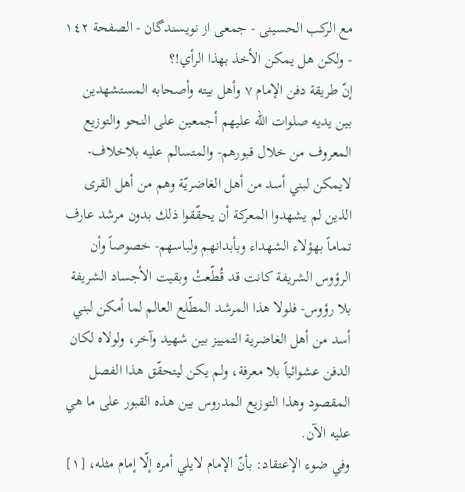مع الركب الحسينى - جمعی از نویسندگان - الصفحة ١٤٢ - ولكن هل يمكن الأخذ بهذا الرأي!؟
إنّ طريقة دفن الإمام ٧ وأهل بيته وأصحابه المستشهدين بين يديه صلوات اللّه عليهم أجمعين على النحو والتوزيع المعروف من خلال قبورهم- والمتسالم عليه بلاخلاف- لايمكن لبني أسد من أهل الغاضريّة وهم من أهل القرى الذين لم يشهدوا المعركة أن يحقّقوا ذلك بدون مرشد عارف تماماً بهؤلاء الشهداء وبأبدانهم ولباسهم- خصوصاً وأن الرؤوس الشريفة كانت قد قُطّعتْ وبقيت الأجساد الشريفة بلا رؤوس- فلولا هذا المرشد المطّلع العالم لما أمكن لبني أسد من أهل الغاضرية التمييز بين شهيد وآخر، ولولاه لكان الدفن عشوائياً بلا معرفة، ولم يكن ليتحقّق هذا الفصل المقصود وهذا التوزيع المدروس بين هذه القبور على ما هي عليه الآن.
وفي ضوء الإعتقاد: بأنّ الإمام لايلي أمره إلّا إمام مثله، [١]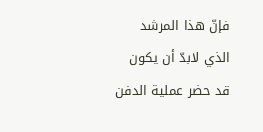فإنّ هذا المرشد الذي لابدّ أن يكون قد حضر عملية الدفن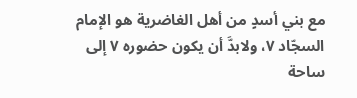مع بني أسدٍ من أهل الغاضرية هو الإمام السجّاد ٧، ولابدَّ أن يكون حضوره ٧ إلى ساحة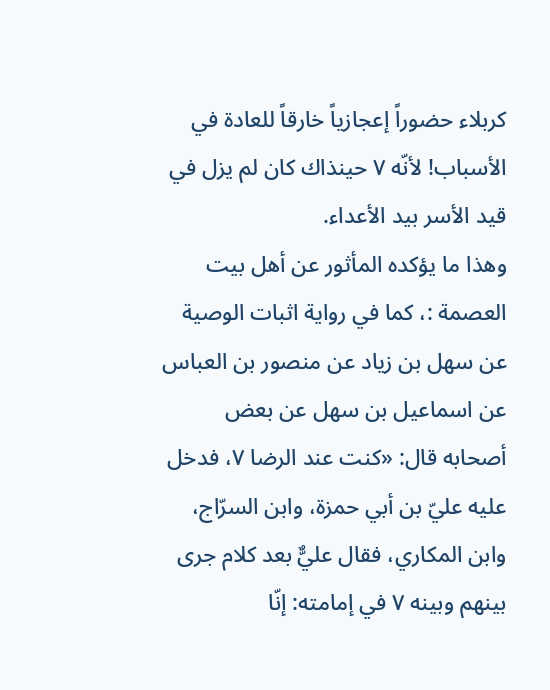كربلاء حضوراً إعجازياً خارقاً للعادة في الأسباب! لأنّه ٧ حينذاك كان لم يزل في قيد الأسر بيد الأعداء.
وهذا ما يؤكده المأثور عن أهل بيت العصمة :، كما في رواية اثبات الوصية عن سهل بن زياد عن منصور بن العباس عن اسماعيل بن سهل عن بعض أصحابه قال: «كنت عند الرضا ٧، فدخل عليه عليّ بن أبي حمزة، وابن السرّاج، وابن المكاري، فقال عليٌّ بعد كلام جرى بينهم وبينه ٧ في إمامته: إنّا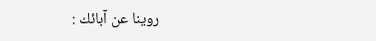روينا عن آبائك :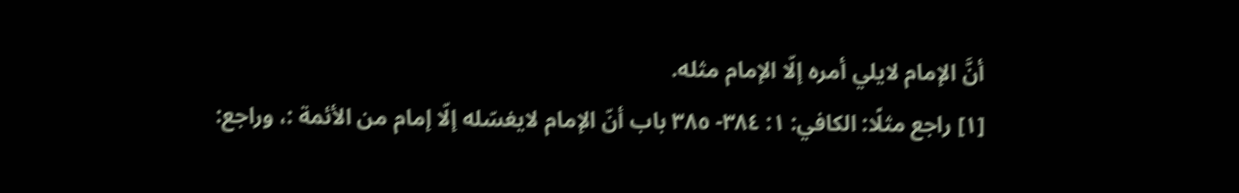أنَّ الإمام لايلي أمره إلّا الإمام مثله.
[١] راجع مثلًا: الكافي: ١: ٣٨٤- ٣٨٥ باب أنّ الإمام لايغسّله إلّا إمام من الأئمة :، وراجع: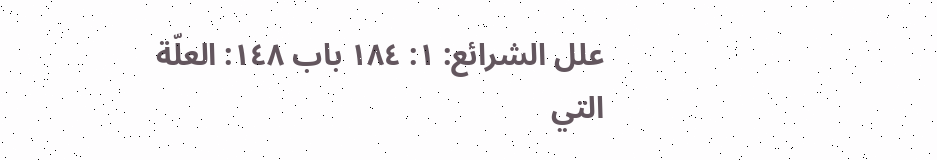علل الشرائع: ١: ١٨٤ باب ١٤٨: العلّة التي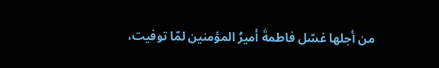من أجلها غسّل فاطمةَ أميرُ المؤمنين لمّا توفيت،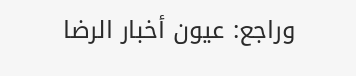وراجع: عيون أخبار الرضا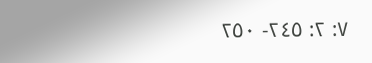٧: ٢: ٢٤٥- ٢٥٠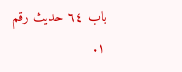باب ٦٤ حديث رقم ١.